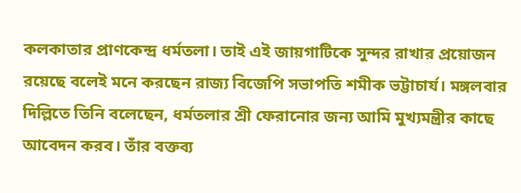কলকাতার প্রাণকেন্দ্র ধর্মতলা। তাই এই জায়গাটিকে সুন্দর রাখার প্রয়োজন রয়েছে বলেই মনে করছেন রাজ্য বিজেপি সভাপতি শমীক ভট্টাচার্য। মঙ্গলবার দিল্লিতে তিনি বলেছেন, ধর্মতলার শ্রী ফেরানোর জন্য আমি মুখ্যমন্ত্রীর কাছে আবেদন করব। তাঁর বক্তব্য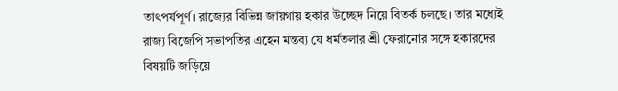তাৎপর্যপূর্ণ। রাজ্যের বিভিন্ন জায়গায় হকার উচ্ছেদ নিয়ে বিতর্ক চলছে। তার মধ্যেই রাজ্য বিজেপি সভাপতির এহেন মন্তব্য যে ধর্মতলার শ্রী ফেরানোর সঙ্গে হকারদের বিষয়টি জড়িয়ে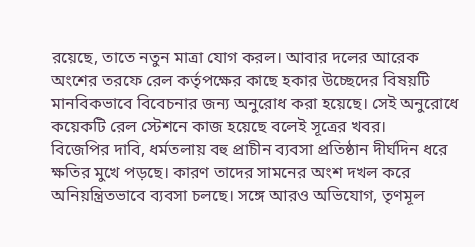রয়েছে, তাতে নতুন মাত্রা যোগ করল। আবার দলের আরেক অংশের তরফে রেল কর্তৃপক্ষের কাছে হকার উচ্ছেদের বিষয়টি মানবিকভাবে বিবেচনার জন্য অনুরোধ করা হয়েছে। সেই অনুরোধে কয়েকটি রেল স্টেশনে কাজ হয়েছে বলেই সূত্রের খবর।
বিজেপির দাবি, ধর্মতলায় বহু প্রাচীন ব্যবসা প্রতিষ্ঠান দীর্ঘদিন ধরে ক্ষতির মুখে পড়ছে। কারণ তাদের সামনের অংশ দখল করে অনিয়ন্ত্রিতভাবে ব্যবসা চলছে। সঙ্গে আরও অভিযোগ, তৃণমূল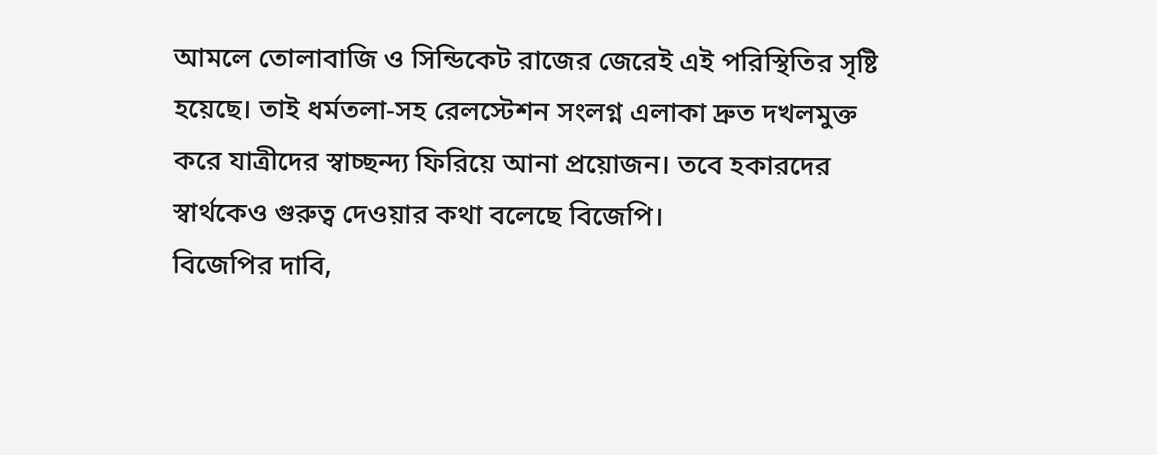আমলে তোলাবাজি ও সিন্ডিকেট রাজের জেরেই এই পরিস্থিতির সৃষ্টি হয়েছে। তাই ধর্মতলা-সহ রেলস্টেশন সংলগ্ন এলাকা দ্রুত দখলমুক্ত করে যাত্রীদের স্বাচ্ছন্দ্য ফিরিয়ে আনা প্রয়োজন। তবে হকারদের স্বার্থকেও গুরুত্ব দেওয়ার কথা বলেছে বিজেপি।
বিজেপির দাবি,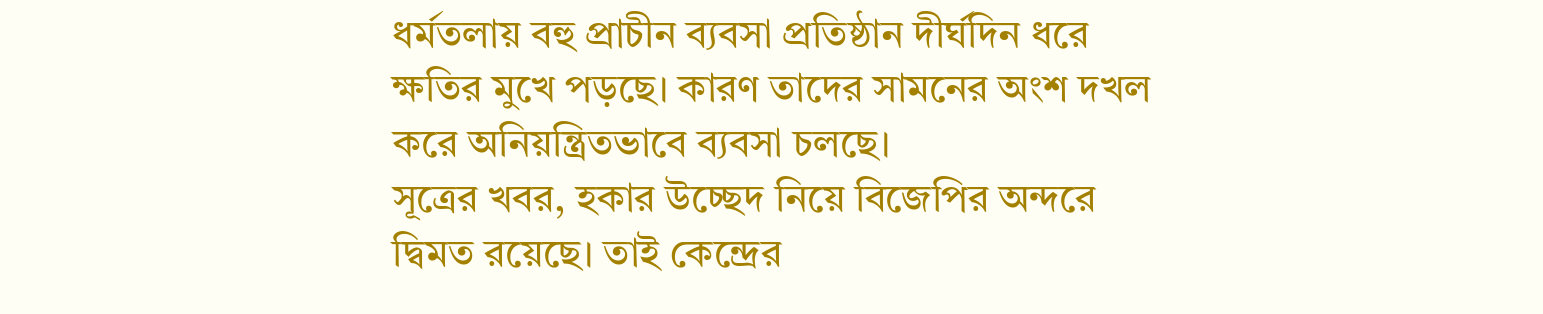ধর্মতলায় বহু প্রাচীন ব্যবসা প্রতিষ্ঠান দীর্ঘদিন ধরে ক্ষতির মুখে পড়ছে। কারণ তাদের সামনের অংশ দখল করে অনিয়ন্ত্রিতভাবে ব্যবসা চলছে।
সূত্রের খবর, হকার উচ্ছেদ নিয়ে বিজেপির অন্দরে দ্বিমত রয়েছে। তাই কেন্দ্রের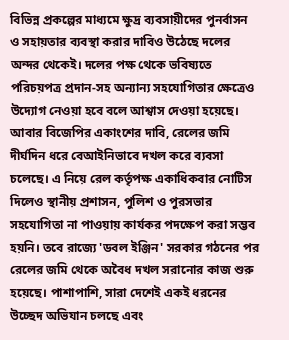বিভিন্ন প্রকল্পের মাধ্যমে ক্ষুদ্র ব্যবসায়ীদের পুনর্বাসন ও সহায়তার ব্যবস্থা করার দাবিও উঠেছে দলের অন্দর থেকেই। দলের পক্ষ থেকে ভবিষ্যতে পরিচয়পত্র প্রদান-সহ অন্যান্য সহযোগিতার ক্ষেত্রেও উদ্যোগ নেওয়া হবে বলে আশ্বাস দেওয়া হয়েছে।
আবার বিজেপির একাংশের দাবি, রেলের জমি দীর্ঘদিন ধরে বেআইনিভাবে দখল করে ব্যবসা চলেছে। এ নিয়ে রেল কর্তৃপক্ষ একাধিকবার নোটিস দিলেও স্থানীয় প্রশাসন, পুলিশ ও পুরসভার সহযোগিতা না পাওয়ায় কার্যকর পদক্ষেপ করা সম্ভব হয়নি। তবে রাজ্যে 'ডবল ইঞ্জিন' সরকার গঠনের পর রেলের জমি থেকে অবৈধ দখল সরানোর কাজ শুরু হয়েছে। পাশাপাশি, সারা দেশেই একই ধরনের উচ্ছেদ অভিযান চলছে এবং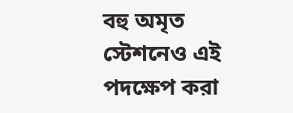বহু অমৃত স্টেশনেও এই পদক্ষেপ করা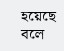হয়েছে বলে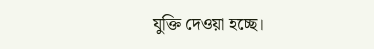যুক্তি দেওয়া হচ্ছে।